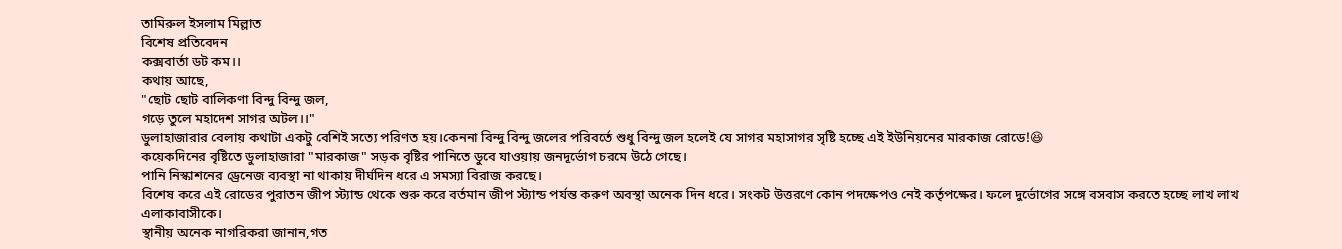তামিরুল ইসলাম মিল্লাত
বিশেষ প্রতিবেদন
কক্সবার্তা ডট কম।।
কথায় আছে,
"ছোট ছোট বালিকণা বিন্দু বিন্দু জল,
গড়ে তুলে মহাদেশ সাগর অটল।।"
ডুলাহাজারার বেলায় কথাটা একটু বেশিই সত্যে পরিণত হয়।কেননা বিন্দু বিন্দু জলের পরিবর্তে শুধু বিন্দু জল হলেই যে সাগর মহাসাগর সৃষ্টি হচ্ছে এই ইউনিয়নের মারকাজ রোডে!😆
কয়েকদিনের বৃষ্টিতে ডুলাহাজারা "মারকাজ" সড়ক বৃষ্টির পানিতে ডুবে যাওয়ায় জনদূর্ভোগ চরমে উঠে গেছে।
পানি নিস্কাশনের ড্রেনেজ ব্যবস্থা না থাকায় দীর্ঘদিন ধরে এ সমস্যা বিরাজ করছে।
বিশেষ করে এই রোডের পুরাতন জীপ স্ট্যান্ড থেকে শুরু করে বর্তমান জীপ স্ট্যান্ড পর্যন্ত করুণ অবস্থা অনেক দিন ধরে। সংকট উত্তরণে কোন পদক্ষেপও নেই কর্তৃপক্ষের। ফলে দুর্ভোগের সঙ্গে বসবাস করতে হচ্ছে লাখ লাখ এলাকাবাসীকে।
স্থানীয় অনেক নাগরিকরা জানান,গত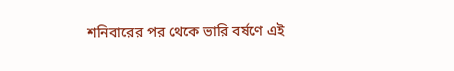শনিবারের পর থেকে ভারি বর্ষণে এই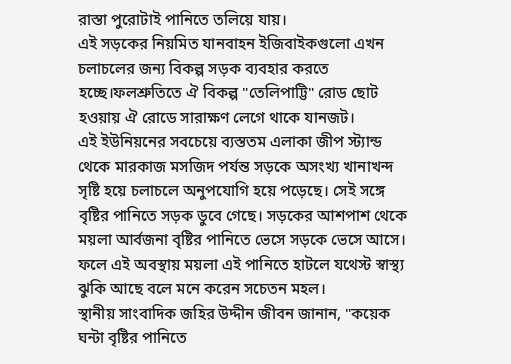রাস্তা পুরোটাই পানিতে তলিয়ে যায়।
এই সড়কের নিয়মিত যানবাহন ইজিবাইকগুলো এখন চলাচলের জন্য বিকল্প সড়ক ব্যবহার করতে হচ্ছে।ফলশ্রুতিতে ঐ বিকল্প "তেলিপাট্টি" রোড ছোট হওয়ায় ঐ রোডে সারাক্ষণ লেগে থাকে যানজট।
এই ইউনিয়নের সবচেয়ে ব্যস্ততম এলাকা জীপ স্ট্যান্ড থেকে মারকাজ মসজিদ পর্যন্ত সড়কে অসংখ্য খানাখন্দ সৃষ্টি হয়ে চলাচলে অনুপযোগি হয়ে পড়েছে। সেই সঙ্গে বৃষ্টির পানিতে সড়ক ডুবে গেছে। সড়কের আশপাশ থেকে ময়লা আর্বজনা বৃষ্টির পানিতে ভেসে সড়কে ভেসে আসে।
ফলে এই অবস্থায় ময়লা এই পানিতে হাটলে যথেস্ট স্বাস্থ্য ঝুকি আছে বলে মনে করেন সচেতন মহল।
স্থানীয় সাংবাদিক জহির উদ্দীন জীবন জানান, "কয়েক ঘন্টা বৃষ্টির পানিতে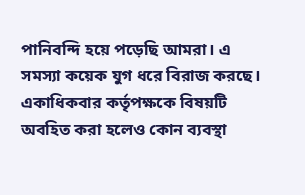পানিবন্দি হয়ে পড়েছি আমরা। এ সমস্যা কয়েক যুগ ধরে বিরাজ করছে। একাধিকবার কর্তৃপক্ষকে বিষয়টি অবহিত করা হলেও কোন ব্যবস্থা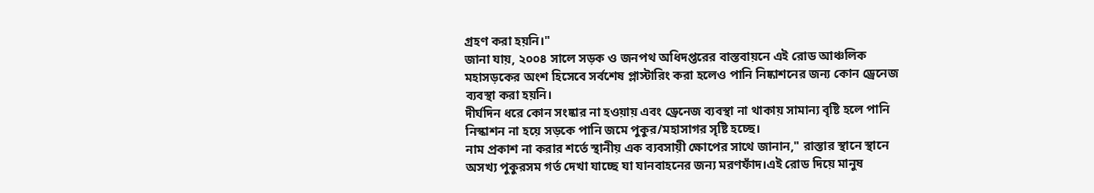গ্রহণ করা হয়নি।"
জানা যায়, ২০০৪ সালে সড়ক ও জনপথ অধিদপ্তরের বাস্তবায়নে এই রোড আঞ্চলিক মহাসড়কের অংশ হিসেবে সর্বশেষ প্লাস্টারিং করা হলেও পানি নিষ্কাশনের জন্য কোন ড্রেনেজ ব্যবস্থা করা হয়নি।
দীর্ঘদিন ধরে কোন সংষ্কার না হওয়ায় এবং ড্রেনেজ ব্যবস্থা না থাকায় সামান্য বৃষ্টি হলে পানি নিস্কাশন না হয়ে সড়কে পানি জমে পুকুর/মহাসাগর সৃষ্টি হচ্ছে।
নাম প্রকাশ না করার শর্তে স্থানীয় এক ব্যবসায়ী ক্ষোপের সাথে জানান," রাস্তার স্থানে স্থানে অসখ্য পুকুরসম গর্ত দেখা যাচ্ছে যা যানবাহনের জন্য মরণফাঁদ।এই রোড দিয়ে মানুষ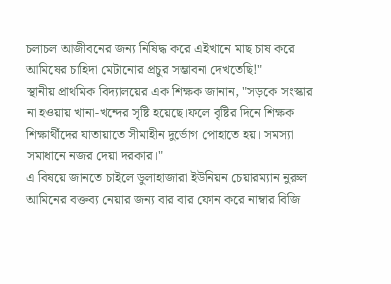চলাচল আজীবনের জন্য নিষিদ্ধ করে এইখানে মাছ চাষ করে আমিষের চাহিদা মেটানোর প্রচুর সম্ভাবনা দেখতেছি!"
স্থানীয় প্রাথমিক বিদ্যালয়ের এক শিক্ষক জানান, "সড়কে সংস্কার না হওয়ায় খানা-খন্দের সৃষ্টি হয়েছে।ফলে বৃষ্টির দিনে শিক্ষক শিক্ষার্থীদের যাতায়াতে সীমাহীন দুর্ভোগ পোহাতে হয়। সমস্যা সমাধানে নজর দেয়া দরকার।"
এ বিষয়ে জানতে চাইলে ডুলাহাজারা ইউনিয়ন চেয়ারম্যান নুরুল আমিনের বক্তব্য নেয়ার জন্য বার বার ফোন করে নাম্বার বিজি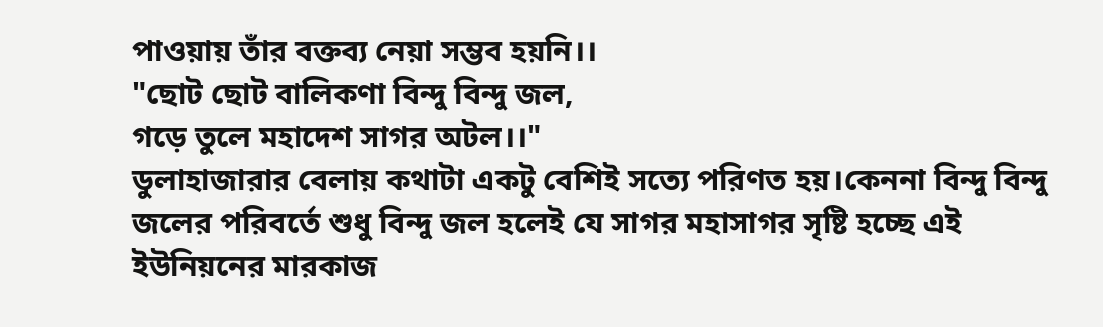পাওয়ায় তাঁর বক্তব্য নেয়া সম্ভব হয়নি।।
"ছোট ছোট বালিকণা বিন্দু বিন্দু জল,
গড়ে তুলে মহাদেশ সাগর অটল।।"
ডুলাহাজারার বেলায় কথাটা একটু বেশিই সত্যে পরিণত হয়।কেননা বিন্দু বিন্দু জলের পরিবর্তে শুধু বিন্দু জল হলেই যে সাগর মহাসাগর সৃষ্টি হচ্ছে এই ইউনিয়নের মারকাজ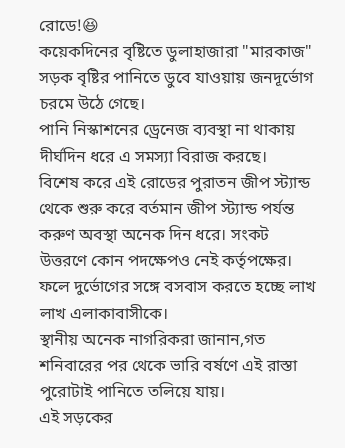রোডে!😆
কয়েকদিনের বৃষ্টিতে ডুলাহাজারা "মারকাজ" সড়ক বৃষ্টির পানিতে ডুবে যাওয়ায় জনদূর্ভোগ চরমে উঠে গেছে।
পানি নিস্কাশনের ড্রেনেজ ব্যবস্থা না থাকায় দীর্ঘদিন ধরে এ সমস্যা বিরাজ করছে।
বিশেষ করে এই রোডের পুরাতন জীপ স্ট্যান্ড থেকে শুরু করে বর্তমান জীপ স্ট্যান্ড পর্যন্ত করুণ অবস্থা অনেক দিন ধরে। সংকট উত্তরণে কোন পদক্ষেপও নেই কর্তৃপক্ষের। ফলে দুর্ভোগের সঙ্গে বসবাস করতে হচ্ছে লাখ লাখ এলাকাবাসীকে।
স্থানীয় অনেক নাগরিকরা জানান,গত শনিবারের পর থেকে ভারি বর্ষণে এই রাস্তা পুরোটাই পানিতে তলিয়ে যায়।
এই সড়কের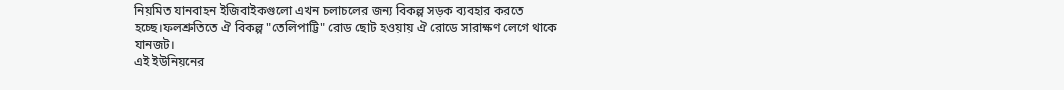নিয়মিত যানবাহন ইজিবাইকগুলো এখন চলাচলের জন্য বিকল্প সড়ক ব্যবহার করতে হচ্ছে।ফলশ্রুতিতে ঐ বিকল্প "তেলিপাট্টি" রোড ছোট হওয়ায় ঐ রোডে সারাক্ষণ লেগে থাকে যানজট।
এই ইউনিয়নের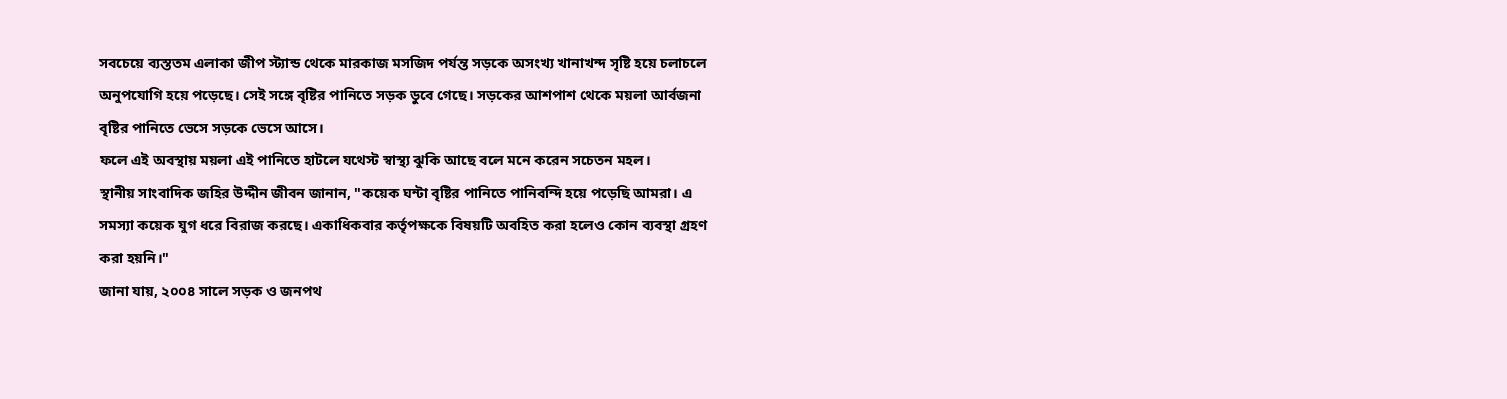সবচেয়ে ব্যস্ততম এলাকা জীপ স্ট্যান্ড থেকে মারকাজ মসজিদ পর্যন্ত সড়কে অসংখ্য খানাখন্দ সৃষ্টি হয়ে চলাচলে অনুপযোগি হয়ে পড়েছে। সেই সঙ্গে বৃষ্টির পানিতে সড়ক ডুবে গেছে। সড়কের আশপাশ থেকে ময়লা আর্বজনা বৃষ্টির পানিতে ভেসে সড়কে ভেসে আসে।
ফলে এই অবস্থায় ময়লা এই পানিতে হাটলে যথেস্ট স্বাস্থ্য ঝুকি আছে বলে মনে করেন সচেতন মহল।
স্থানীয় সাংবাদিক জহির উদ্দীন জীবন জানান, "কয়েক ঘন্টা বৃষ্টির পানিতে পানিবন্দি হয়ে পড়েছি আমরা। এ সমস্যা কয়েক যুগ ধরে বিরাজ করছে। একাধিকবার কর্তৃপক্ষকে বিষয়টি অবহিত করা হলেও কোন ব্যবস্থা গ্রহণ করা হয়নি।"
জানা যায়, ২০০৪ সালে সড়ক ও জনপথ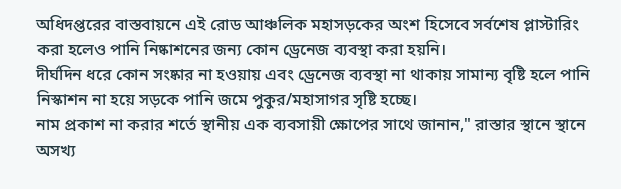অধিদপ্তরের বাস্তবায়নে এই রোড আঞ্চলিক মহাসড়কের অংশ হিসেবে সর্বশেষ প্লাস্টারিং করা হলেও পানি নিষ্কাশনের জন্য কোন ড্রেনেজ ব্যবস্থা করা হয়নি।
দীর্ঘদিন ধরে কোন সংষ্কার না হওয়ায় এবং ড্রেনেজ ব্যবস্থা না থাকায় সামান্য বৃষ্টি হলে পানি নিস্কাশন না হয়ে সড়কে পানি জমে পুকুর/মহাসাগর সৃষ্টি হচ্ছে।
নাম প্রকাশ না করার শর্তে স্থানীয় এক ব্যবসায়ী ক্ষোপের সাথে জানান," রাস্তার স্থানে স্থানে অসখ্য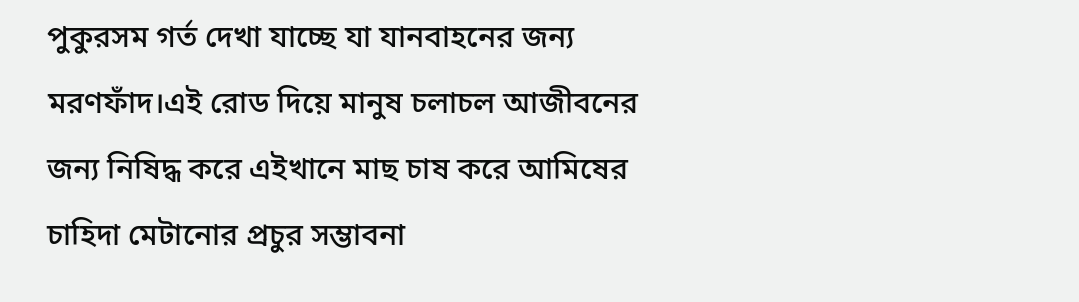পুকুরসম গর্ত দেখা যাচ্ছে যা যানবাহনের জন্য মরণফাঁদ।এই রোড দিয়ে মানুষ চলাচল আজীবনের জন্য নিষিদ্ধ করে এইখানে মাছ চাষ করে আমিষের চাহিদা মেটানোর প্রচুর সম্ভাবনা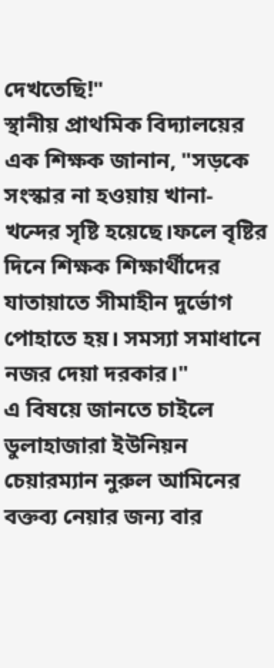দেখতেছি!"
স্থানীয় প্রাথমিক বিদ্যালয়ের এক শিক্ষক জানান, "সড়কে সংস্কার না হওয়ায় খানা-খন্দের সৃষ্টি হয়েছে।ফলে বৃষ্টির দিনে শিক্ষক শিক্ষার্থীদের যাতায়াতে সীমাহীন দুর্ভোগ পোহাতে হয়। সমস্যা সমাধানে নজর দেয়া দরকার।"
এ বিষয়ে জানতে চাইলে ডুলাহাজারা ইউনিয়ন চেয়ারম্যান নুরুল আমিনের বক্তব্য নেয়ার জন্য বার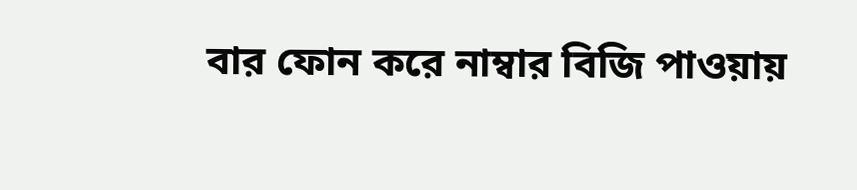বার ফোন করে নাম্বার বিজি পাওয়ায়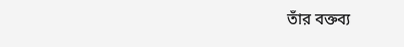তাঁর বক্তব্য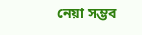নেয়া সম্ভব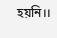হয়নি।।